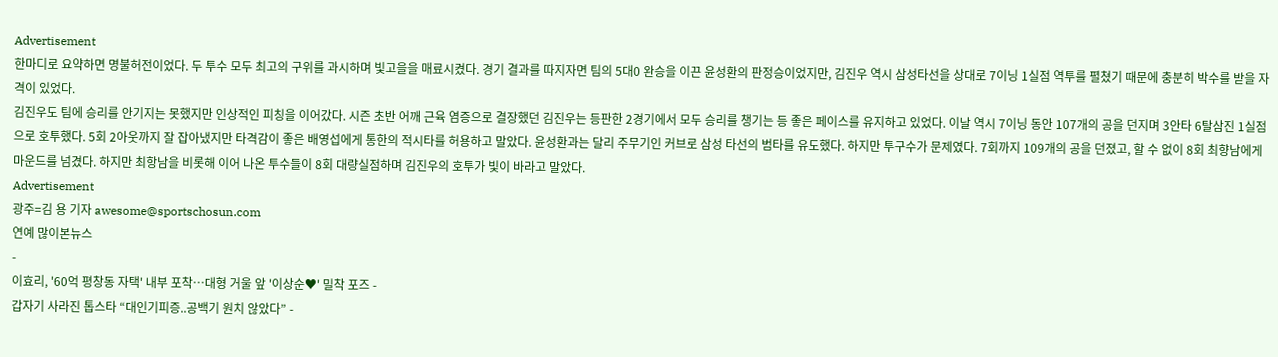Advertisement
한마디로 요약하면 명불허전이었다. 두 투수 모두 최고의 구위를 과시하며 빛고을을 매료시켰다. 경기 결과를 따지자면 팀의 5대0 완승을 이끈 윤성환의 판정승이었지만, 김진우 역시 삼성타선을 상대로 7이닝 1실점 역투를 펼쳤기 때문에 충분히 박수를 받을 자격이 있었다.
김진우도 팀에 승리를 안기지는 못했지만 인상적인 피칭을 이어갔다. 시즌 초반 어깨 근육 염증으로 결장했던 김진우는 등판한 2경기에서 모두 승리를 챙기는 등 좋은 페이스를 유지하고 있었다. 이날 역시 7이닝 동안 107개의 공을 던지며 3안타 6탈삼진 1실점으로 호투했다. 5회 2아웃까지 잘 잡아냈지만 타격감이 좋은 배영섭에게 통한의 적시타를 허용하고 말았다. 윤성환과는 달리 주무기인 커브로 삼성 타선의 범타를 유도했다. 하지만 투구수가 문제였다. 7회까지 109개의 공을 던졌고, 할 수 없이 8회 최향남에게 마운드를 넘겼다. 하지만 최항남을 비롯해 이어 나온 투수들이 8회 대량실점하며 김진우의 호투가 빛이 바라고 말았다.
Advertisement
광주=김 용 기자 awesome@sportschosun.com
연예 많이본뉴스
-
이효리, '60억 평창동 자택' 내부 포착…대형 거울 앞 '이상순♥' 밀착 포즈 -
갑자기 사라진 톱스타 “대인기피증..공백기 원치 않았다” -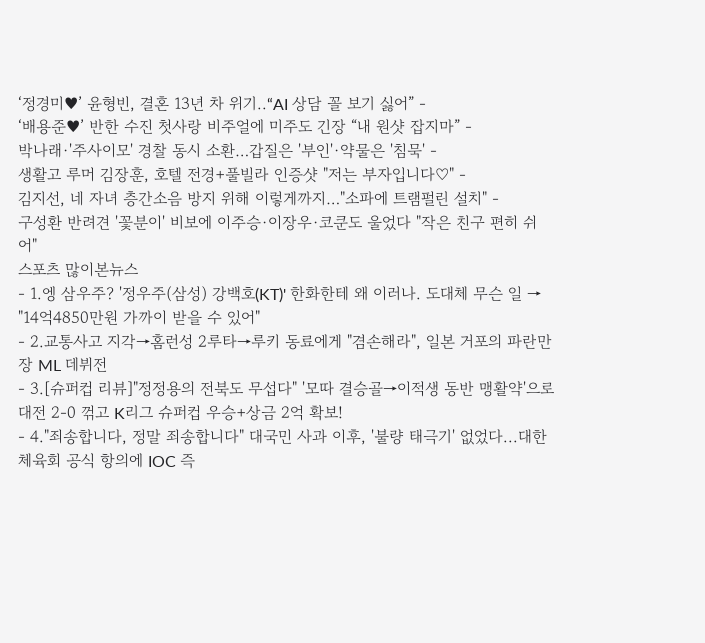‘정경미♥’ 윤형빈, 결혼 13년 차 위기..“AI 상담 꼴 보기 싫어” -
‘배용준♥’ 반한 수진 첫사랑 비주얼에 미주도 긴장 “내 원샷 잡지마” -
박나래·'주사이모' 경찰 동시 소환…갑질은 '부인'·약물은 '침묵' -
생활고 루머 김장훈, 호텔 전경+풀빌라 인증샷 "저는 부자입니다♡" -
김지선, 네 자녀 층간소음 방지 위해 이렇게까지…"소파에 트램펄린 설치" -
구성환 반려견 '꽃분이' 비보에 이주승·이장우·코쿤도 울었다 "작은 친구 편히 쉬어"
스포츠 많이본뉴스
- 1.엥 삼우주? '정우주(삼성) 강백호(KT)' 한화한테 왜 이러나. 도대체 무슨 일 → "14억4850만원 가까이 받을 수 있어"
- 2.교통사고 지각→홈런성 2루타→루키 동료에게 "겸손해라", 일본 거포의 파란만장 ML 데뷔전
- 3.[슈퍼컵 리뷰]"정정용의 전북도 무섭다" '모따 결승골→이적생 동반 맹활약'으로 대전 2-0 꺾고 K리그 슈퍼컵 우승+상금 2억 확보!
- 4."죄송합니다, 정말 죄송합니다" 대국민 사과 이후, '불량 태극기' 없었다...대한체육회 공식 항의에 IOC 즉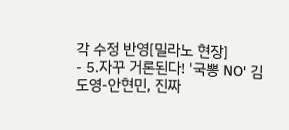각 수정 반영[밀라노 현장]
- 5.자꾸 거론된다! '국뽕 NO' 김도영-안현민, 진짜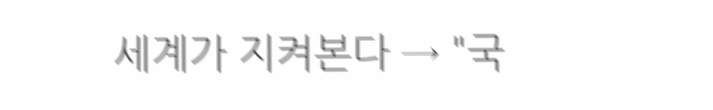세계가 지켜본다 → "국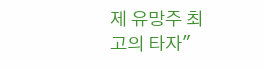제 유망주 최고의 타자"